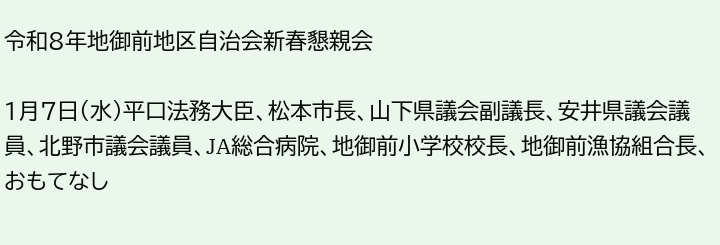令和8年地御前地区自治会新春懇親会

1月7日(水)平口法務大臣、松本市長、山下県議会副議長、安井県議会議員、北野市議会議員、JA総合病院、地御前小学校校長、地御前漁協組合長、おもてなし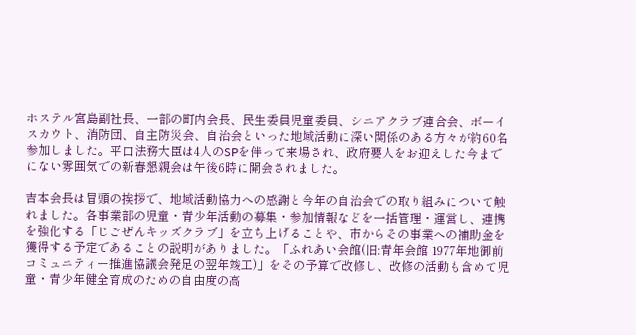ホステル宮島副社長、一部の町内会長、民生委員児童委員、シニアクラブ連合会、ボーイスカウト、消防団、自主防災会、自治会といった地域活動に深い関係のある方々が約60名参加しました。平口法務大臣は4人のSPを伴って来場され、政府要人をお迎えした今までにない雰囲気での新春懇親会は午後6時に開会されました。

吉本会長は冒頭の挨拶で、地域活動協力への感謝と今年の自治会での取り組みについて触れました。各事業部の児童・青少年活動の募集・参加情報などを一括管理・運営し、連携を強化する「じごぜんキッズクラブ」を立ち上げることや、市からその事業への補助金を獲得する予定であることの説明がありました。「ふれあい会館(旧:青年会館 1977年地御前コミュニティー推進協議会発足の翌年竣工)」をその予算で改修し、改修の活動も含めて児童・青少年健全育成のための自由度の高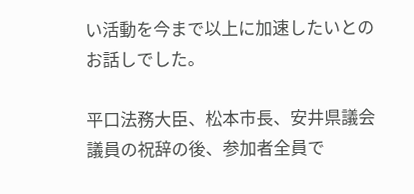い活動を今まで以上に加速したいとのお話しでした。

平口法務大臣、松本市長、安井県議会議員の祝辞の後、参加者全員で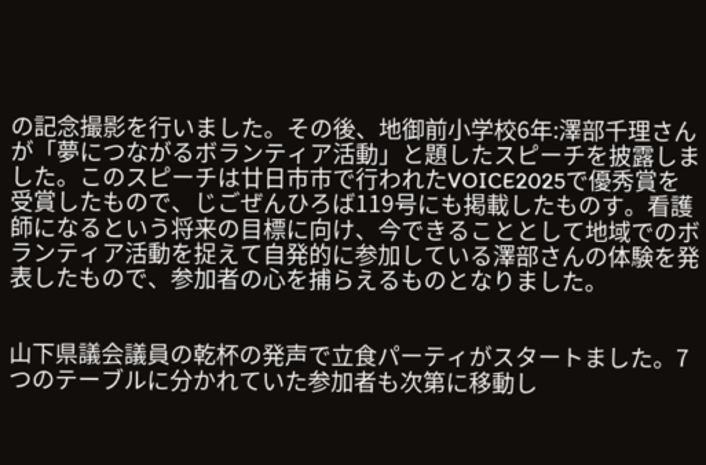の記念撮影を行いました。その後、地御前小学校6年:澤部千理さんが「夢につながるボランティア活動」と題したスピーチを披露しました。このスピーチは廿日市市で行われたVOICE2025で優秀賞を受賞したもので、じごぜんひろば119号にも掲載したものす。看護師になるという将来の目標に向け、今できることとして地域でのボランティア活動を捉えて自発的に参加している澤部さんの体験を発表したもので、参加者の心を捕らえるものとなりました。


山下県議会議員の乾杯の発声で立食パーティがスタートました。7つのテーブルに分かれていた参加者も次第に移動し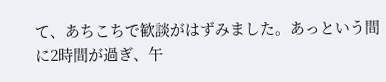て、あちこちで歓談がはずみました。あっという間に2時間が過ぎ、午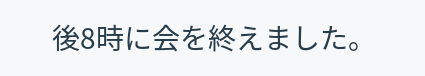後8時に会を終えました。